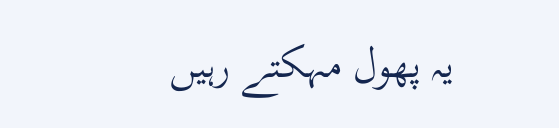یہ پھول مہکتے رہیں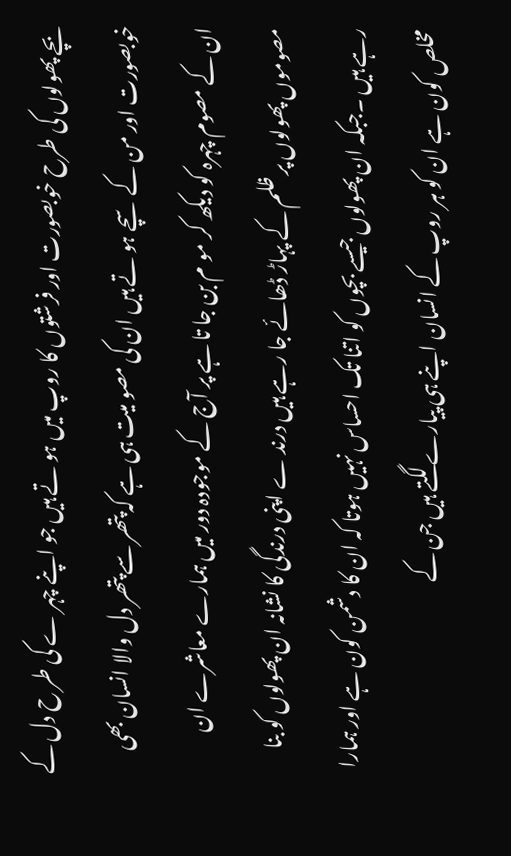بچے پھولوں کی طرح خوبصورت اور فرشتوں کا روپ میں ہو تے ہیں جو اپنے چہر ے کی طر ح دل کے خوبصورت اور من کے سچے ہو تے ہیں ان کی مصو میت ہی ہے کہ پتھر سے پتھر دل والا انسان بھی ان کے مصوم چہرہ کو دیکھ کر مو م بن جا تا ہے پر آج کے موجودہ دور میں ہمارے معاشرے ان مصوموں پھولوں پر ظلم کے پہاڑ ڈھائے جا رہے ہیں درند ے اپنی درندگی کا نشانہ ان پھولوں کو بنا رہے ہیں ۔جبکہ ان پھولوں جیسے بچوں کو اتنا تک احساس نہیں ہوتا کہ ان کا دشمن کون ہے اور ہمارا مخلص کون ہے ان کو ہر روپ کے انسان اپنے ہی پیارے لگتے ہیں جن کے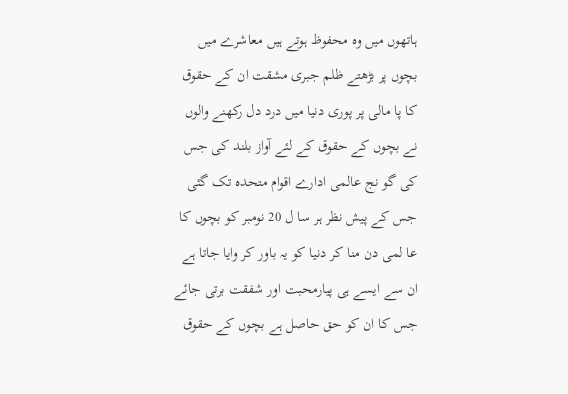ہاتھوں میں وہ محفوظ ہوتے ہیں معاشرے میں بچوں پر بڑھتے ظلم جبری مشقت ان کے حقوق کا پا مالی پر پوری دنیا میں درد دل رکھنے والوں نے بچوں کے حقوق کے لئے آواز بلند کی جس کی گو نج عالمی ادارے اقوام متحدہ تک گئی جس کے پیش نظر ہر سا ل 20 نومبر کو بچوں کا عا لمی دن منا کر دنیا کو یہ باور کر وایا جاتا ہے ان سے ایسے ہی پیارمحبت اور شفقت برتی جائے جس کا ان کو حق حاصل ہے بچوں کے حقوق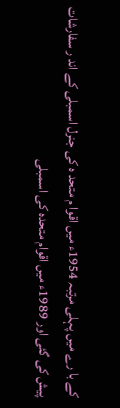کے با رے میں پہلی مرتبہ 1954ء میں اقوا م متحد ہ کی جنرل اسمبلی کے اند ر سفارشات پیش کی گئی اور 1989ء میں اقوام متحدہ کی اسمبلی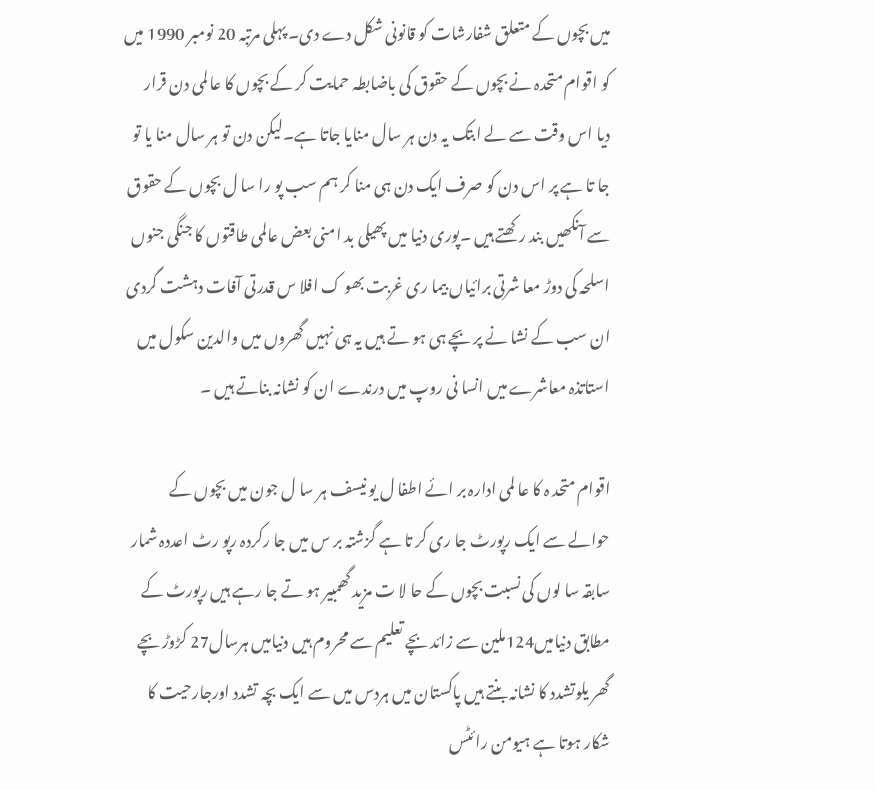میں بچوں کے متعلق شفارشات کو قانونی شکل دے دی۔ پہلی مرتبہ 20 نومبر 1990 میں کو اقوام متحدہ نے بچوں کے حقوق کی باضابطہ حمایت کر کے بچوں کا عا لمی دن قرار دیا اس وقت سے لے ابتک یہ دن ہر سال منایا جاتا ہے۔لیکن دن تو ہر سال منا یا تو جا تا ہے پر اس دن کو صرف ایک دن ہی منا کر ہم سب پو را سا ل بچوں کے حقوق سے آنکھیں بند رکھتے ہیں ۔پوری دنیا میں پھیلی بد امنی بعض عالمی طاقتوں کا جنگی جنوں اسلحہ کی دوڑ معا شرتی برائیاں بیما ری غربت بھو ک افلا س قدرتی آفات دہشت گردی ان سب کے نشا نے پر بچے ہی ہو تے ہیں یہ ہی نہیں گھروں میں والدین سکول میں استاتذہ معاشرے میں انسا نی روپ میں درندے ان کو نشانہ بناتے ہیں ۔

اقوام متحد ہ کا عا لمی ادارہ بر ائے اطفا ل یو نیسف ہر سا ل جون میں بچوں کے حوالے سے ایک رپورٹ جا ری کر تا ہے گزشتہ بر س میں جا رکردہ رپو رٹ اعددہ شمار سابقہ سا لوں کی نسبت بچوں کے حا لا ت مزید گھمبیر ہو تے جا رہے ہیں رپورٹ کے مطابق دنیامیں124ملین سے زائد بچے تعلیم سے محروم ہیں دنیامیں ہرسال27 کڑوڑ بچے گھر یلوتشدد کا نشانہ بنتے ہیں پاکستان میں ہردس میں سے ایک بچہ تشدد اورجارحیت کا شکار ہوتا ہے ہیومن را ئٹس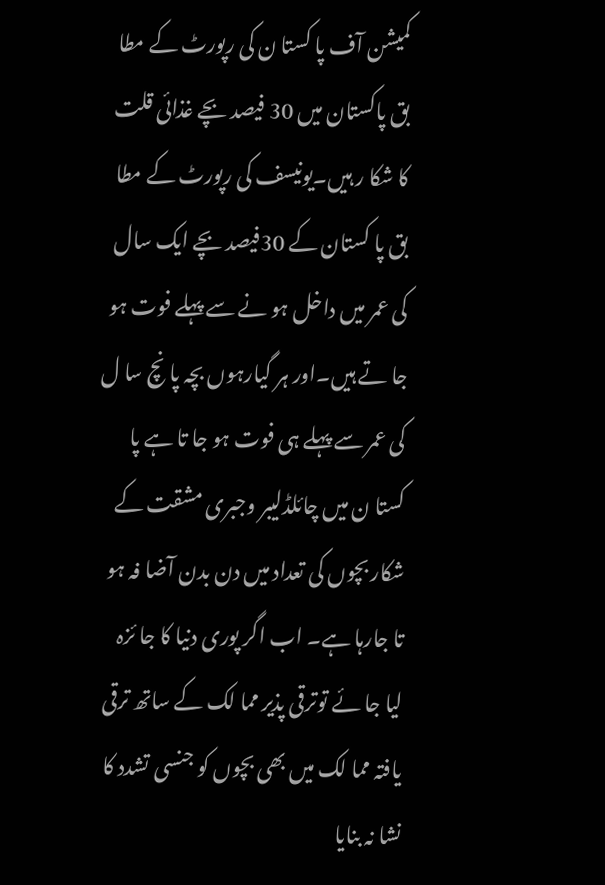کمیشن آف پا کستا ن کی رپورٹ کے مطا بق پاکستان میں 30 فیصد بچے غذائی قلت کا شکا ر ہیں۔یونیسف کی رپورٹ کے مطا بق پا کستان کے 30فیصد بچے ایک سال کی عمر میں داخل ہو نے سے پہلے فوت ہو جا تے ہیں۔اور ہر گیارہوں بچہ پا نچ سا ل کی عمر سے پہلے ہی فوت ہو جا تا ہے پا کستا ن میں چائلڈلیبر وجبری مشقت کے شکار بچوں کی تعداد میں دن بدن آضا فہ ہو تا جارہا ہے۔ اب اگر پوری دنیا کا جا ئزہ لیا جا ئے توترقی پذیر مما لک کے ساتھ ترقی یافتہ مما لک میں بھی بچوں کو جنسی تشدد کا نشا نہ بنایا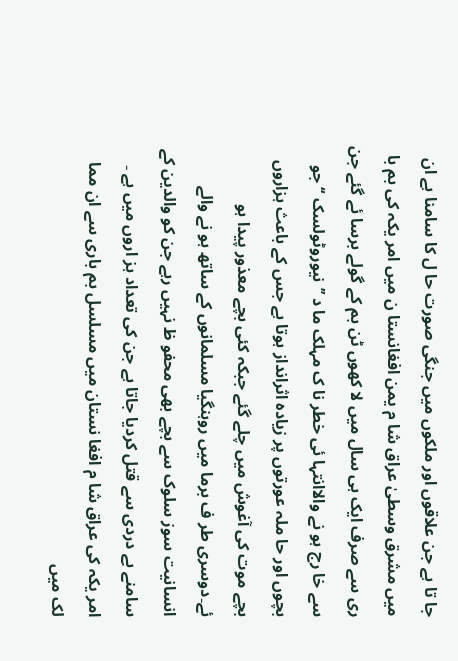جا تا ہے جن علاقوں اور ملکوں میں جنگی صورت حا ل کا سامنا ہے ان میں مشرق وسطیٰ عراق شا م یمن افغانستا ن میں امر یکہ کی بم با ری سے صرف ایک ہی سال میں لا کھوں ٹن بم کے گولے برسا ئے گئے جن سے خا رج ہو نے والاانتہا ئی خطر نا ک مہلک ما د ’’نیوروٹولسک ‘‘جو بچوں اور حا ملہ عورتوں پر زیادہ اثرانداز ہوتا ہے جس کے باعث ہزاروں بچے موت کی آغوش میں چلے گئے جبکہ کئی بچے معذور پیدا ہو ئے۔دوسری طر ف برما میں روہنگیا مسلمانوں کے ساتھ ہو نے والے انسانیت سوز سلوک سے بچے بھی محفو ظ نہیں رہے جن کو والدین کے سامنے بے دردی سے قتل کردیا جاتا ہے جن کی تعداد ہز اروں میں ہے ۔ امر یکہ کی عراق شا م افغا نستان میں مسلسل بم باری سے ان مما لک میں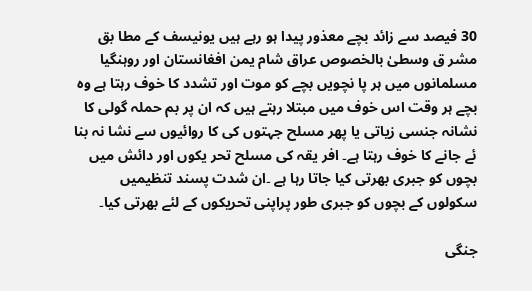30 فیصد سے زائد بچے معذور پیدا ہو رہے ہیں یونیسف کے مطا بق مشر ق وسطیٰ بالخصوص عراق شام یمن افغانستان اور روہنگیا مسلمانوں میں ہر پا نچویں بچے کو موت اور تشدد کا خوف رہتا ہے وہ بچے ہر وقت اس خوف میں مبتلا رہتے ہیں کہ ان پر بم حملہ گولی کا نشانہ جنسی زیاتی یا پھر مسلح جہتوں کی کا روائیوں سے نشا نہ بنا ئے جانے کا خوف رہتا ہے۔ افر یقہ کی مسلح تحر یکوں اور دائش میں بچوں کو جبری بھرتی کیا جاتا رہا ہے ۔ان شدت پسند تنظیمیں سکولوں کے بچوں کو جبری طور پراپنی تحریکوں کے لئے بھرتی کیا۔

جنگی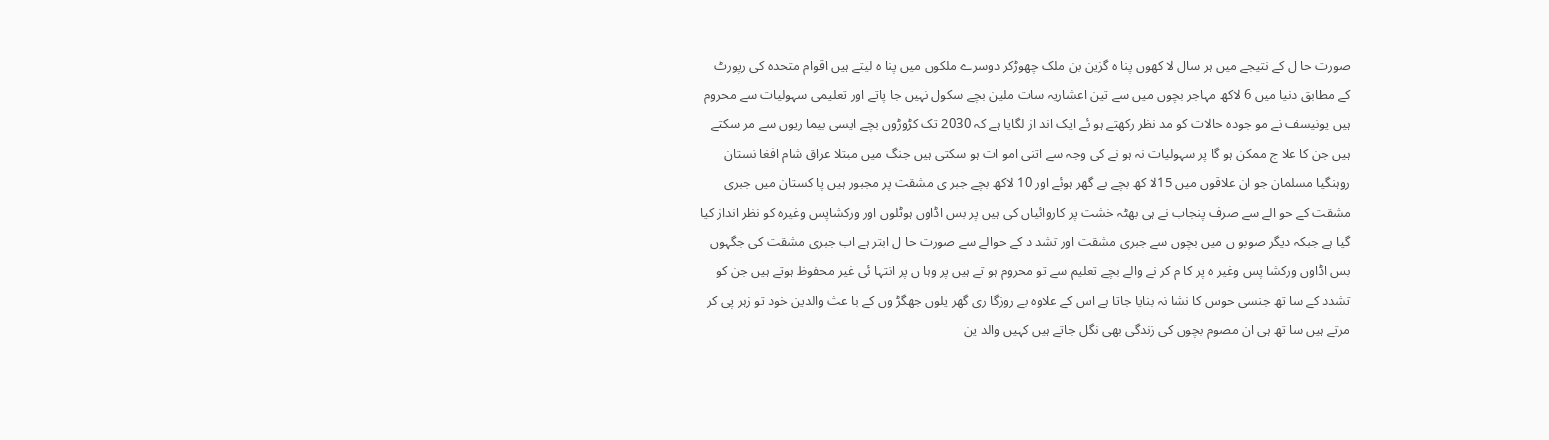صورت حا ل کے نتیجے میں ہر سال لا کھوں پنا ہ گزین بن ملک چھوڑکر دوسرے ملکوں میں پنا ہ لیتے ہیں اقوام متحدہ کی رپورٹ کے مطابق دنیا میں 6 لاکھ مہاجر بچوں میں سے تین اعشاریہ سات ملین بچے سکول نہیں جا پاتے اور تعلیمی سہولیات سے محروم ہیں یونیسف نے مو جودہ حالات کو مد نظر رکھتے ہو ئے ایک اند از لگایا ہے کہ 2030 تک کڑوڑوں بچے ایسی بیما ریوں سے مر سکتے ہیں جن کا علا ج ممکن ہو گا پر سہولیات نہ ہو نے کی وجہ سے اتنی امو ات ہو سکتی ہیں جنگ میں مبتلا عراق شام افغا نستان روہنگیا مسلمان جو ان علاقوں میں 15لا کھ بچے بے گھر ہوئے اور 10 لاکھ بچے جبر ی مشقت پر مجبور ہیں پا کستان میں جبری مشقت کے حو الے سے صرف پنجاب نے ہی بھٹہ خشت پر کاروائیاں کی ہیں پر بس اڈاوں ہوٹلوں اور ورکشاپس وغیرہ کو نظر انداز کیا گیا ہے جبکہ دیگر صوبو ں میں بچوں سے جبری مشقت اور تشد د کے حوالے سے صورت حا ل ابتر ہے اب جبری مشقت کی جگہوں بس اڈاوں ورکشا پس وغیر ہ پر کا م کر نے والے بچے تعلیم سے تو محروم ہو تے ہیں پر وہا ں پر انتہا ئی غیر محفوظ ہوتے ہیں جن کو تشدد کے سا تھ جنسی حوس کا نشا نہ بنایا جاتا ہے اس کے علاوہ بے روزگا ری گھر یلوں جھگڑ وں کے با عث والدین خود تو زہر پی کر مرتے ہیں سا تھ ہی ان مصوم بچوں کی زندگی بھی نگل جاتے ہیں کہیں والد ین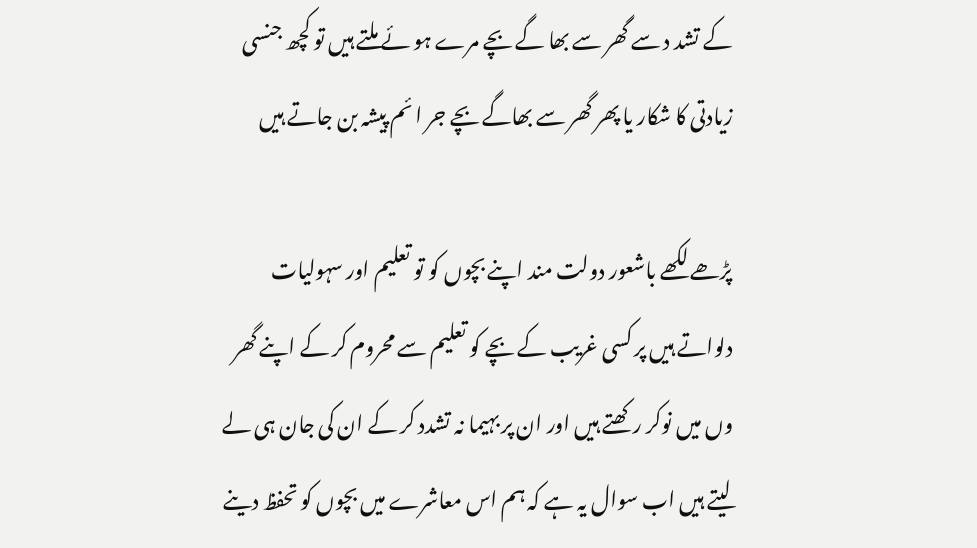کے تشد د سے گھر سے بھا گے بچے مرے ہو ئے ملتے ہیں تو کچھ جنسی زیادتی کا شکار یا پھر گھر سے بھاگے بچے جر ا ئم پیشہ بن جاتے ہیں

پڑھے لکھے باشعور دولت مند اپنے بچوں کو تو تعلیم اور سہولیات دلواتے ہیں پر کسی غریب کے بچے کو تعلیم سے محروم کر کے اپنے گھر وں میں نوکر رکھتے ہیں اور ان پر بہیما نہ تشدد کر کے ان کی جان ہی لے لیتے ہیں اب سوال یہ ہے کہ ہم اس معاشرے میں بچوں کو تحفظ دینے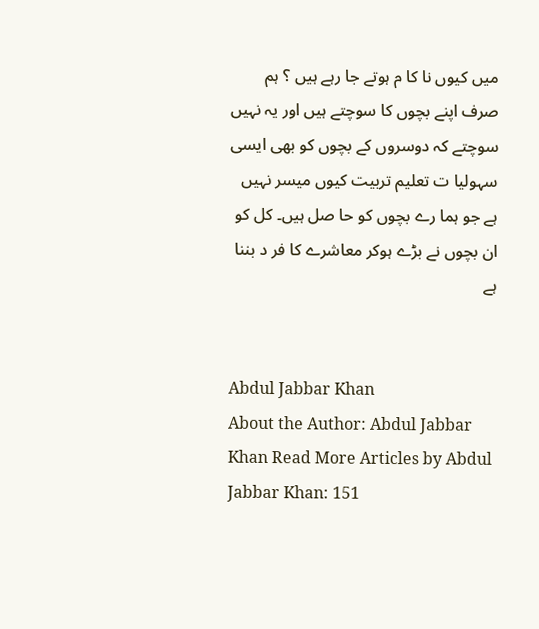میں کیوں نا کا م ہوتے جا رہے ہیں ؟ ہم صرف اپنے بچوں کا سوچتے ہیں اور یہ نہیں سوچتے کہ دوسروں کے بچوں کو بھی ایسی سہولیا ت تعلیم تربیت کیوں میسر نہیں ہے جو ہما رے بچوں کو حا صل ہیں۔ کل کو ان بچوں نے بڑے ہوکر معاشرے کا فر د بننا ہے


Abdul Jabbar Khan
About the Author: Abdul Jabbar Khan Read More Articles by Abdul Jabbar Khan: 151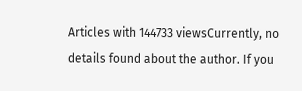Articles with 144733 viewsCurrently, no details found about the author. If you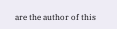are the author of this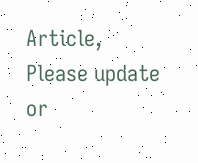Article, Please update or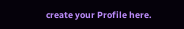create your Profile here.